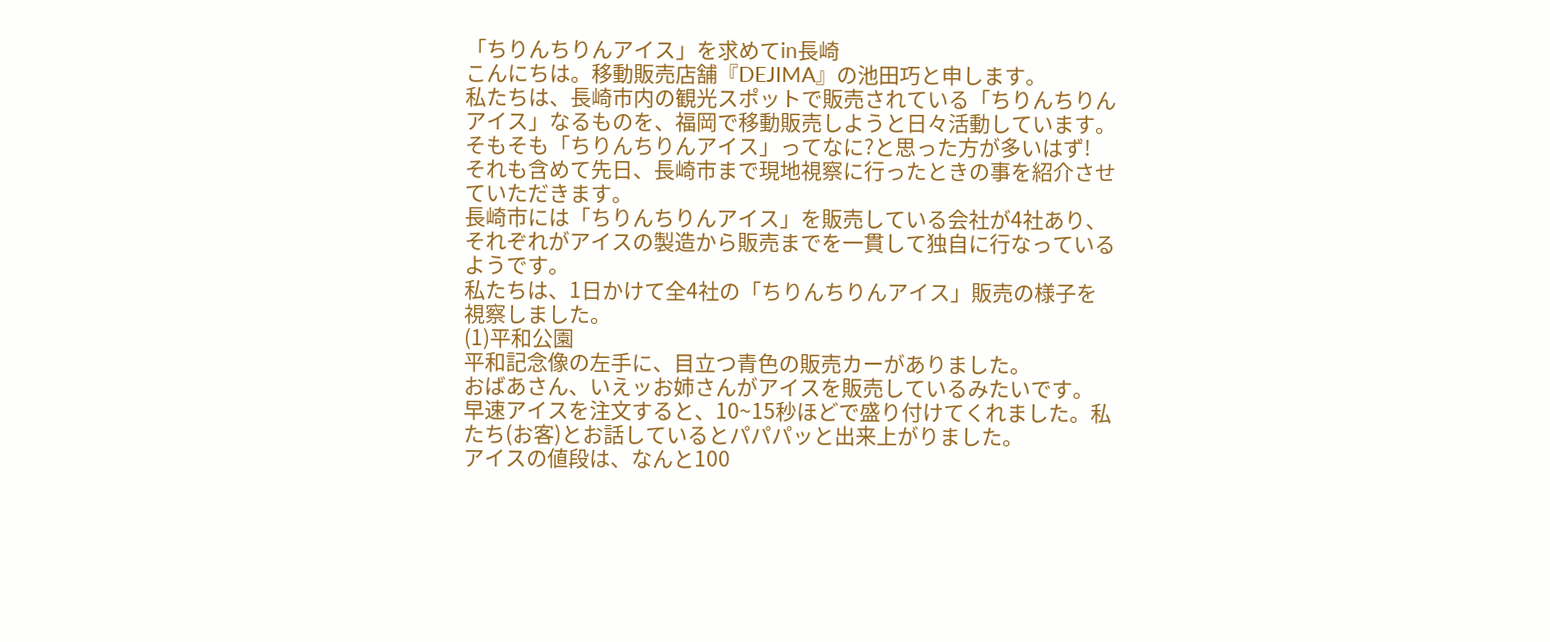「ちりんちりんアイス」を求めてin長崎
こんにちは。移動販売店舗『DEJIMA』の池田巧と申します。
私たちは、長崎市内の観光スポットで販売されている「ちりんちりんアイス」なるものを、福岡で移動販売しようと日々活動しています。
そもそも「ちりんちりんアイス」ってなに?と思った方が多いはず!
それも含めて先日、長崎市まで現地視察に行ったときの事を紹介させていただきます。
長崎市には「ちりんちりんアイス」を販売している会社が4社あり、それぞれがアイスの製造から販売までを一貫して独自に行なっているようです。
私たちは、1日かけて全4社の「ちりんちりんアイス」販売の様子を視察しました。
(1)平和公園
平和記念像の左手に、目立つ青色の販売カーがありました。
おばあさん、いえッお姉さんがアイスを販売しているみたいです。
早速アイスを注文すると、10~15秒ほどで盛り付けてくれました。私たち(お客)とお話しているとパパパッと出来上がりました。
アイスの値段は、なんと100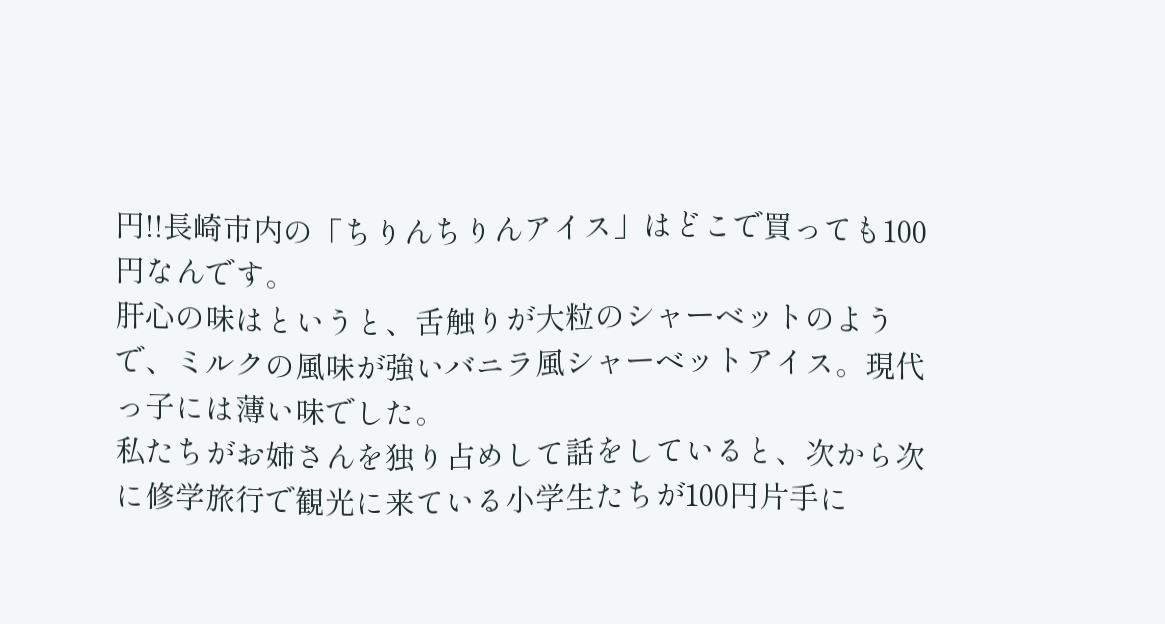円!!長崎市内の「ちりんちりんアイス」はどこで買っても100円なんです。
肝心の味はというと、舌触りが大粒のシャーベットのようで、ミルクの風味が強いバニラ風シャーベットアイス。現代っ子には薄い味でした。
私たちがお姉さんを独り占めして話をしていると、次から次に修学旅行で観光に来ている小学生たちが100円片手に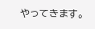やってきます。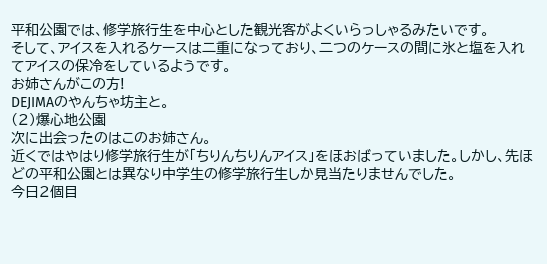平和公園では、修学旅行生を中心とした観光客がよくいらっしゃるみたいです。
そして、アイスを入れるケースは二重になっており、二つのケースの間に氷と塩を入れてアイスの保冷をしているようです。
お姉さんがこの方!
DEJIMAのやんちゃ坊主と。
(2)爆心地公園
次に出会ったのはこのお姉さん。
近くではやはり修学旅行生が「ちりんちりんアイス」をほおばっていました。しかし、先ほどの平和公園とは異なり中学生の修学旅行生しか見当たりませんでした。
今日2個目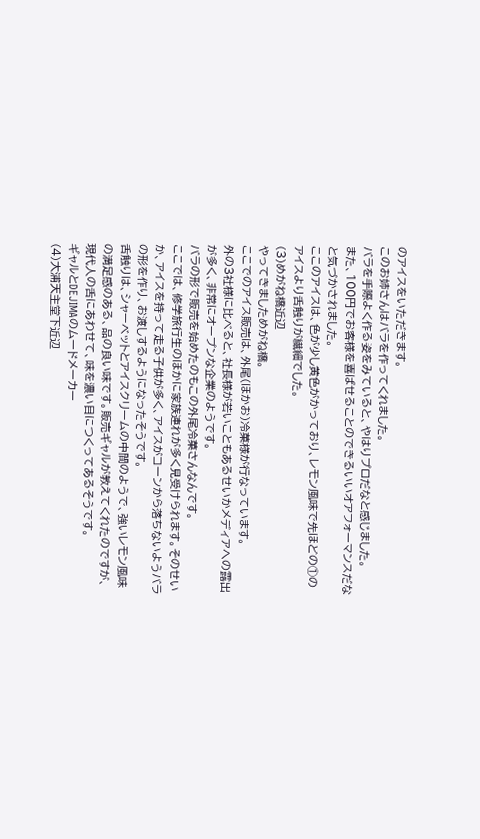のアイスをいただきます。
このお姉さんはバラを作ってくれました。
バラを手際よく作る姿をみていると、やはりプロだなと感じました。
また、100円でお客様を喜ばせることのできるいいオアフォーマンスだなと気づかされました。
ここのアイスは、色が少し黄色がかっており、レモン風味で先ほどの①のアイスより舌触りが繊細でした。
(3)めがね橋近辺
やってきましためがね橋。
ここでのアイス販売は、外尾(ほかお)冷菓様が行なっています。
外の3社様に比べると、社長様が若いこともあるせいかメディアへの露出が多く、非常にオープンな企業のようです。
バラの形で販売を始めたのもこの外尾冷菓さんなんです。
ここでは、修学旅行生のほかに家族連れが多く見受けられます。そのせいか、アイスを持って走る子供が多く、アイスがコーンから落ちないようバラの形を作り、お渡しするようになったそうです。
舌触りは、シャーベットとアイスクリームの中間のようで、強いレモン風味の満足感のある、品の良い味です。販売ギャルが教えてくれたのですが、現代人の舌にあわせて、味を濃い目につくってあるそうです。
ギャルとDEJIMAのムードメーカー
(4)大浦天主堂下近辺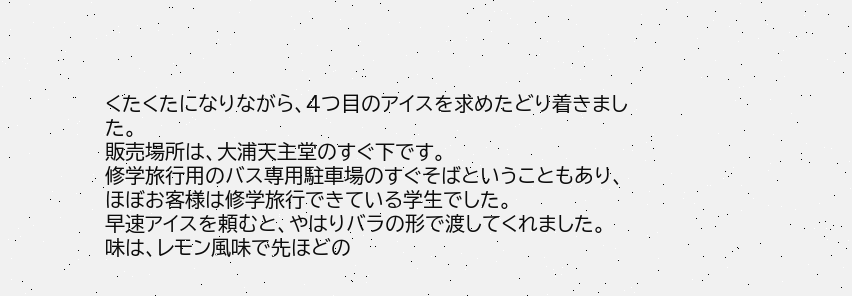くたくたになりながら、4つ目のアイスを求めたどり着きました。
販売場所は、大浦天主堂のすぐ下です。
修学旅行用のバス専用駐車場のすぐそばということもあり、ほぼお客様は修学旅行できている学生でした。
早速アイスを頼むと、やはりバラの形で渡してくれました。
味は、レモン風味で先ほどの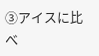③アイスに比べ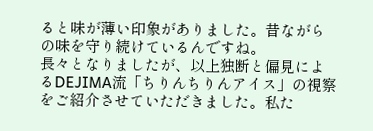ると味が薄い印象がありました。昔ながらの味を守り続けているんですね。
長々となりましたが、以上独断と偏見によるDEJIMA流「ちりんちりんアイス」の視察をご紹介させていただきました。私た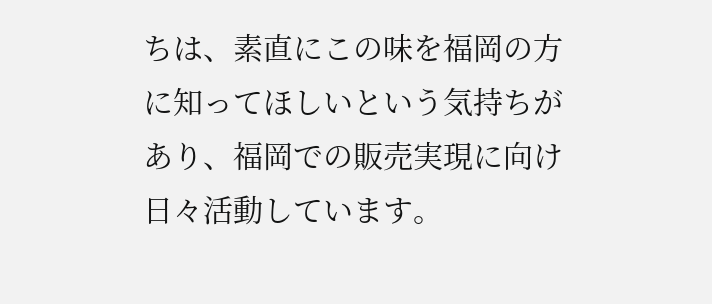ちは、素直にこの味を福岡の方に知ってほしいという気持ちがあり、福岡での販売実現に向け日々活動しています。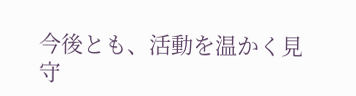今後とも、活動を温かく見守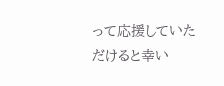って応援していただけると幸い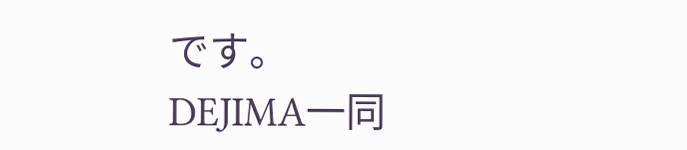です。
DEJIMA一同